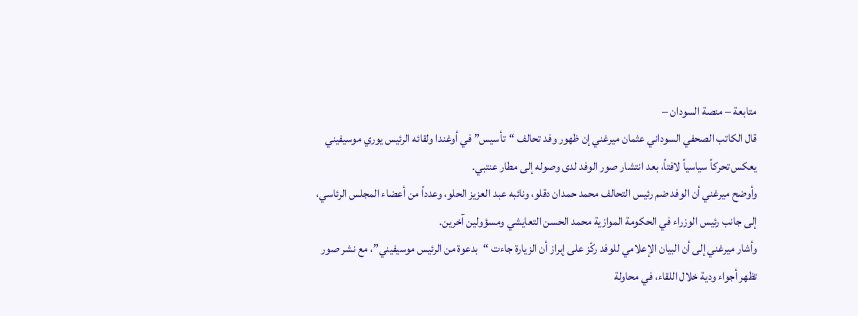متابعة – منصة السودان –
قال الكاتب الصحفي السوداني عثمان ميرغني إن ظهور وفد تحالف “تأسيس” في أوغندا ولقائه الرئيس يوري موسيفيني يعكس تحركاً سياسياً لافتاً، بعد انتشار صور الوفد لدى وصوله إلى مطار عنتبي.
وأوضح ميرغني أن الوفد ضم رئيس التحالف محمد حمدان دقلو، ونائبه عبد العزيز الحلو، وعدداً من أعضاء المجلس الرئاسي، إلى جانب رئيس الوزراء في الحكومة الموازية محمد الحسن التعايشي ومسؤولين آخرين.
وأشار ميرغني إلى أن البيان الإعلامي للوفد ركّز على إبراز أن الزيارة جاءت “بدعوة من الرئيس موسيفيني”، مع نشر صور تظهر أجواء ودية خلال اللقاء، في محاولة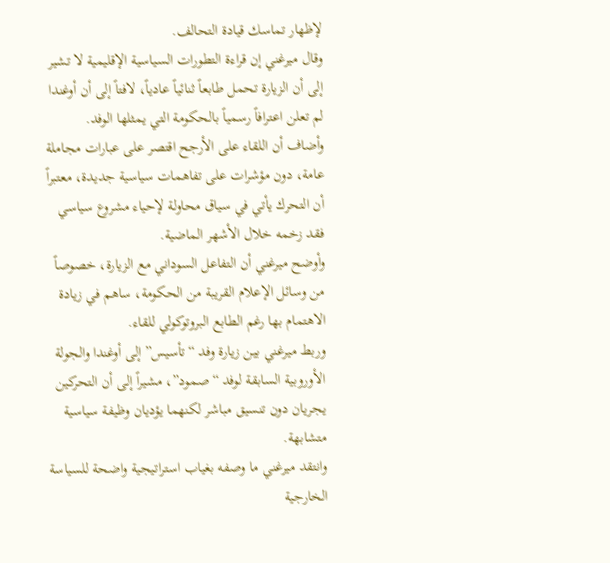لإظهار تماسك قيادة التحالف.
وقال ميرغني إن قراءة التطورات السياسية الإقليمية لا تشير إلى أن الزيارة تحمل طابعاً ثنائياً عادياً، لافتاً إلى أن أوغندا لم تعلن اعترافاً رسمياً بالحكومة التي يمثلها الوفد.
وأضاف أن اللقاء على الأرجح اقتصر على عبارات مجاملة عامة، دون مؤشرات على تفاهمات سياسية جديدة، معتبراً أن التحرك يأتي في سياق محاولة لإحياء مشروع سياسي فقد زخمه خلال الأشهر الماضية.
وأوضح ميرغني أن التفاعل السوداني مع الزيارة، خصوصاً من وسائل الإعلام القريبة من الحكومة، ساهم في زيادة الاهتمام بها رغم الطابع البروتوكولي للقاء.
وربط ميرغني بين زيارة وفد “تأسيس” إلى أوغندا والجولة الأوروبية السابقة لوفد “صمود”، مشيراً إلى أن التحركين يجريان دون تنسيق مباشر لكنهما يؤديان وظيفة سياسية متشابهة.
وانتقد ميرغني ما وصفه بغياب استراتيجية واضحة للسياسة الخارجية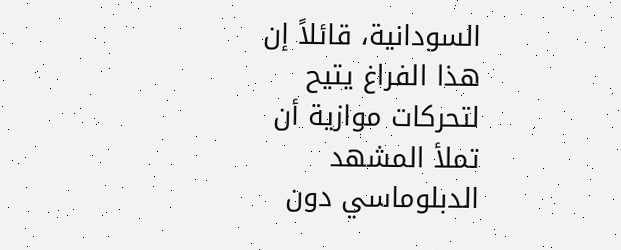السودانية، قائلاً إن هذا الفراغ يتيح لتحركات موازية أن تملأ المشهد الدبلوماسي دون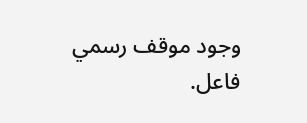وجود موقف رسمي فاعل.